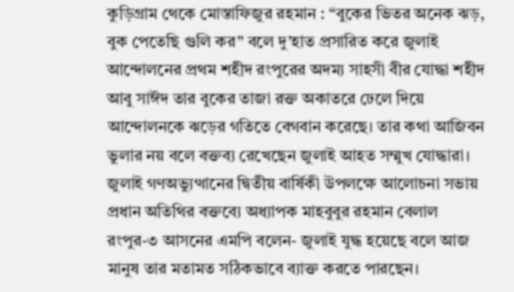কুড়িগ্রাম থেকে মোস্তাফিজুর রহমান : “বুকের ভিতর অনেক ঝড়, বুক পেতেছি গুলি কর” বলে দু’হাত প্রসারিত করে জুলাই আন্দোলনের প্রথম শহীদ রংপুরের অদম্য সাহসী বীর যোদ্ধা শহীদ আবু সাঈদ তার বুকের তাজা রক্ত অকাতরে ঢেলে দিয়ে আন্দোলনকে ঝড়ের গতিতে বেগবান করেছে। তার কথা আজিবন ভুলার নয় বলে বক্তব্য রেখেছেন জুলাই আহত সম্মুখ যোদ্ধারা।
জুলাই গণঅভ্যুত্থানের দ্বিতীয় বার্ষিকী উপলক্ষে আলোচনা সভায় প্রধান অতিথির বক্তব্যে অধ্যাপক মাহবুবুর রহমান বেলাল রংপুর-৩ আসনের এমপি বলেন- জুলাই যুদ্ধ হয়েছে বলে আজ মানুষ তার মতামত সঠিকভাবে ব্যাক্ত করতে পারছেন।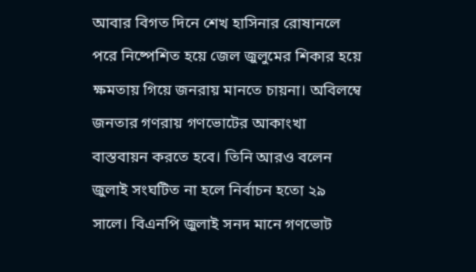আবার বিগত দিনে শেখ হাসিনার রোষানলে পরে নিষ্পেশিত হয়ে জেল জুলুমের শিকার হয়ে ক্ষমতায় গিয়ে জনরায় মানতে চায়না। অবিলম্বে জনতার গণরায় গণভোটের আকাংখা বাস্তবায়ন করতে হবে। তিনি আরও বলেন জুলাই সংঘটিত না হলে নির্বাচন হতো ২৯ সালে। বিএনপি জুলাই সনদ মানে গণভোট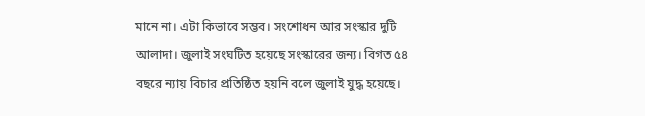মানে না। এটা কিভাবে সম্ভব। সংশোধন আর সংস্কার দুটি আলাদা। জুলাই সংঘটিত হয়েছে সংস্কারের জন্য। বিগত ৫৪ বছরে ন্যায় বিচার প্রতিষ্ঠিত হয়নি বলে জুলাই যুদ্ধ হয়েছে।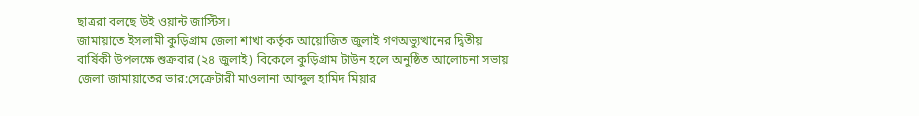ছাত্ররা বলছে উই ওয়ান্ট জাস্টিস।
জামায়াতে ইসলামী কুড়িগ্রাম জেলা শাখা কর্তৃক আয়োজিত জুলাই গণঅভ্যুত্থানের দ্বিতীয় বার্ষিকী উপলক্ষে শুক্রবার (২৪ জুলাই) বিকেলে কুড়িগ্রাম টাউন হলে অনুষ্ঠিত আলোচনা সভায় জেলা জামায়াতের ভার:সেক্রেটারী মাওলানা আব্দুল হামিদ মিয়ার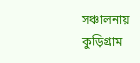সঞ্চালনায় কুড়িগ্রাম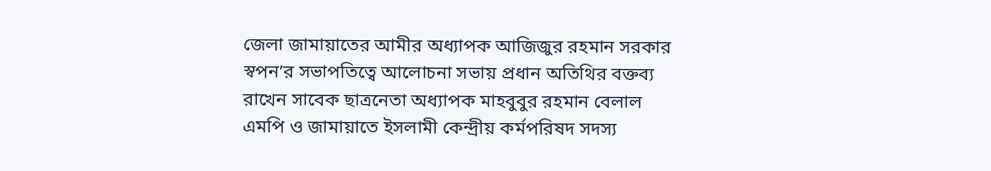জেলা জামায়াতের আমীর অধ্যাপক আজিজুর রহমান সরকার স্বপন’র সভাপতিত্বে আলোচনা সভায় প্রধান অতিথির বক্তব্য রাখেন সাবেক ছাত্রনেতা অধ্যাপক মাহবুবুর রহমান বেলাল এমপি ও জামায়াতে ইসলামী কেন্দ্রীয় কর্মপরিষদ সদস্য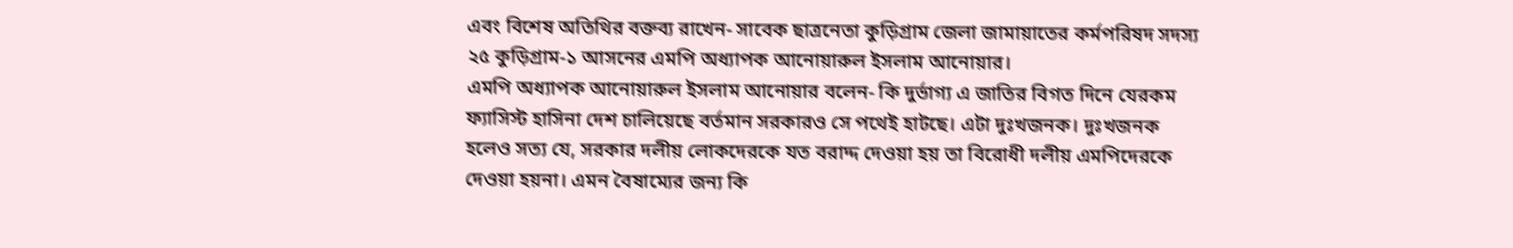এবং বিশেষ অতিথির বক্তব্য রাখেন- সাবেক ছাত্রনেতা কুড়িগ্রাম জেলা জামায়াতের কর্মপরিষদ সদস্য ২৫ কুড়িগ্রাম-১ আসনের এমপি অধ্যাপক আনোয়ারুল ইসলাম আনোয়ার।
এমপি অধ্যাপক আনোয়ারুল ইসলাম আনোয়ার বলেন- কি দুর্ভাগ্য এ জাতির বিগত দিনে যেরকম ফ্যাসিস্ট হাসিনা দেশ চালিয়েছে বর্তমান সরকারও সে পথেই হাটছে। এটা দুঃখজনক। দুঃখজনক হলেও সত্য যে, সরকার দলীয় লোকদেরকে যত বরাদ্দ দেওয়া হয় তা বিরোধী দলীয় এমপিদেরকে দেওয়া হয়না। এমন বৈষাম্যের জন্য কি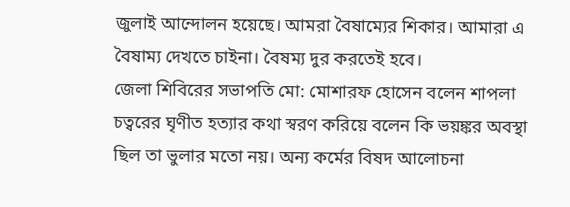জুলাই আন্দোলন হয়েছে। আমরা বৈষাম্যের শিকার। আমারা এ বৈষাম্য দেখতে চাইনা। বৈষম্য দুর করতেই হবে।
জেলা শিবিরের সভাপতি মো: মোশারফ হোসেন বলেন শাপলা চত্বরের ঘৃণীত হত্যার কথা স্বরণ করিয়ে বলেন কি ভয়ঙ্কর অবস্থা ছিল তা ভুলার মতো নয়। অন্য কর্মের বিষদ আলোচনা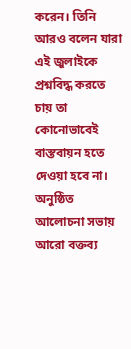করেন। তিনি আরও বলেন যারা এই জুলাইকে প্রশ্নবিদ্ধ করতে চায় তা কোনোভাবেই বাস্তবায়ন হতে দেওয়া হবে না।
অনুষ্ঠিত আলোচনা সভায় আরো বক্তব্য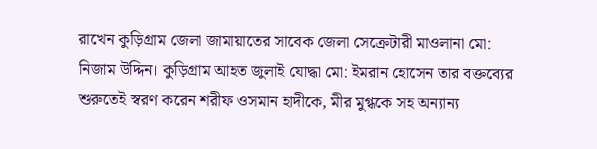রাখেন কুড়িগ্রাম জেলা জামায়াতের সাবেক জেলা সেক্রেটারী মাওলানা মো: নিজাম উদ্দিন। কুড়িগ্রাম আহত জুলাই যোদ্ধা মো: ইমরান হোসেন তার বক্তব্যের শুরুতেই স্বরণ করেন শরীফ ওসমান হাদীকে, মীর মুগ্ধকে সহ অন্যান্য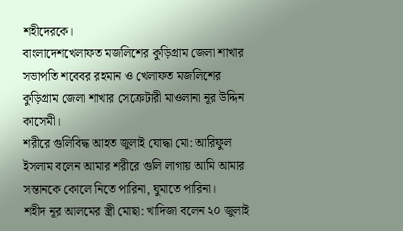শহীদেরকে।
বাংলাদেশখেলাফত মজলিশের কুড়িগ্রাম জেলা শাখার সভাপতি শবেবর রহমান ও খেলাফত মজলিশের কুড়িগ্রাম জেলা শাখার সেক্রেটারী মাওলানা নূর উদ্দিন কাসেমী।
শরীরে গুলিবিদ্ধ আহত জুলাই যোদ্ধা মো: আরিফুল ইসলাম বলেন আমার শরীরে গুলি লাগায় আমি আমার সন্তানকে কোলে নিতে পারিনা, ঘুমাতে পারিনা।
শহীদ নূর আলমের স্ত্রী মোছা: খাদিজা বলেন ২০ জুলাই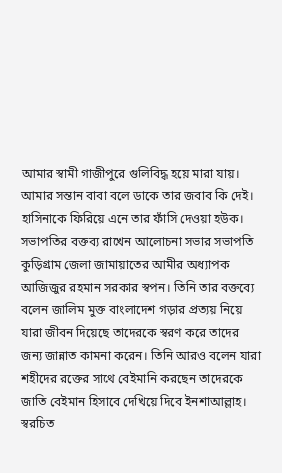আমার স্বামী গাজীপুরে গুলিবিদ্ধ হয়ে মারা যায়। আমার সন্তান বাবা বলে ডাকে তার জবাব কি দেই। হাসিনাকে ফিরিয়ে এনে তার ফাঁসি দেওয়া হউক।
সভাপতির বক্তব্য রাখেন আলোচনা সভার সভাপতি কুড়িগ্রাম জেলা জামায়াতের আমীর অধ্যাপক আজিজুর রহমান সরকার স্বপন। তিনি তার বক্তব্যে বলেন জালিম মুক্ত বাংলাদেশ গড়ার প্রত্যয় নিয়ে যারা জীবন দিয়েছে তাদেরকে স্বরণ করে তাদের জন্য জান্নাত কামনা করেন। তিনি আরও বলেন যারা শহীদের রক্তের সাথে বেইমানি করছেন তাদেরকে জাতি বেইমান হিসাবে দেখিয়ে দিবে ইনশাআল্লাহ।
স্বরচিত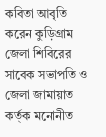কবিতা আবৃতি করেন কুড়িগ্রাম জেলা শিবিরের সাবেক সভাপতি ও জেলা জামায়াত কর্ত্ক মনোনীত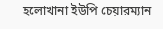হলোখানা ইউপি চেয়ারম্যান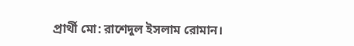প্রার্থী মো: রাশেদুল ইসলাম রোমান।